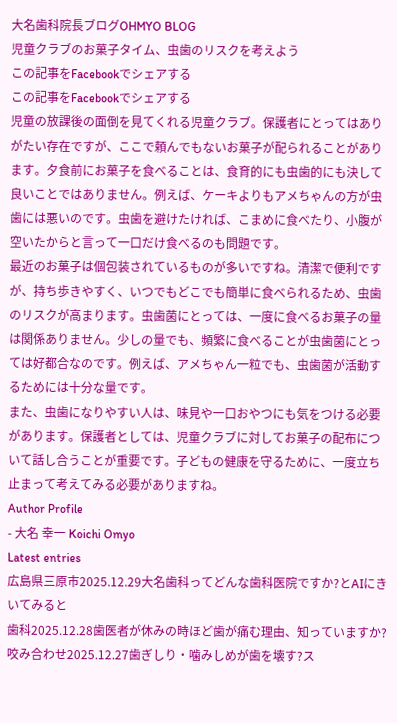大名歯科院長ブログOHMYO BLOG
児童クラブのお菓子タイム、虫歯のリスクを考えよう
この記事をFacebookでシェアする
この記事をFacebookでシェアする
児童の放課後の面倒を見てくれる児童クラブ。保護者にとってはありがたい存在ですが、ここで頼んでもないお菓子が配られることがあります。夕食前にお菓子を食べることは、食育的にも虫歯的にも決して良いことではありません。例えば、ケーキよりもアメちゃんの方が虫歯には悪いのです。虫歯を避けたければ、こまめに食べたり、小腹が空いたからと言って一口だけ食べるのも問題です。
最近のお菓子は個包装されているものが多いですね。清潔で便利ですが、持ち歩きやすく、いつでもどこでも簡単に食べられるため、虫歯のリスクが高まります。虫歯菌にとっては、一度に食べるお菓子の量は関係ありません。少しの量でも、頻繁に食べることが虫歯菌にとっては好都合なのです。例えば、アメちゃん一粒でも、虫歯菌が活動するためには十分な量です。
また、虫歯になりやすい人は、味見や一口おやつにも気をつける必要があります。保護者としては、児童クラブに対してお菓子の配布について話し合うことが重要です。子どもの健康を守るために、一度立ち止まって考えてみる必要がありますね。
Author Profile
- 大名 幸一 Koichi Omyo
Latest entries
広島県三原市2025.12.29大名歯科ってどんな歯科医院ですか?とAIにきいてみると
歯科2025.12.28歯医者が休みの時ほど歯が痛む理由、知っていますか?
咬み合わせ2025.12.27歯ぎしり・噛みしめが歯を壊す?ス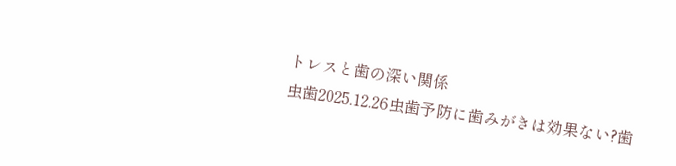トレスと歯の深い関係
虫歯2025.12.26虫歯予防に歯みがきは効果ない?歯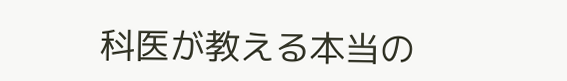科医が教える本当の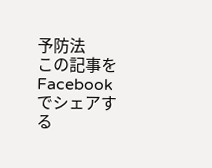予防法
この記事をFacebookでシェアする